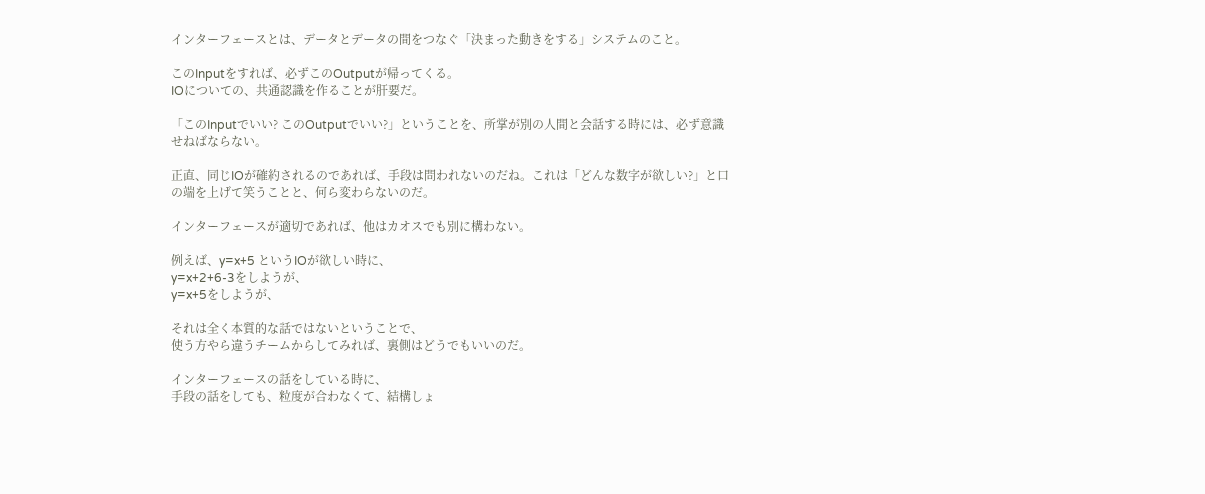インターフェースとは、データとデータの間をつなぐ「決まった動きをする」システムのこと。

このInputをすれば、必ずこのOutputが帰ってくる。
IOについての、共通認識を作ることが肝要だ。

「このInputでいい? このOutputでいい?」ということを、所掌が別の人間と会話する時には、必ず意識せねばならない。

正直、同じIOが確約されるのであれば、手段は問われないのだね。これは「どんな数字が欲しい?」と口の端を上げて笑うことと、何ら変わらないのだ。

インターフェースが適切であれば、他はカオスでも別に構わない。

例えば、y=x+5 というIOが欲しい時に、
y=x+2+6-3をしようが、
y=x+5をしようが、

それは全く本質的な話ではないということで、
使う方やら違うチームからしてみれば、裏側はどうでもいいのだ。

インターフェースの話をしている時に、
手段の話をしても、粒度が合わなくて、結構しょ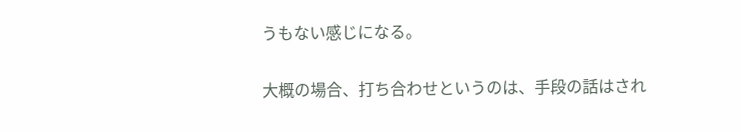うもない感じになる。

大概の場合、打ち合わせというのは、手段の話はされ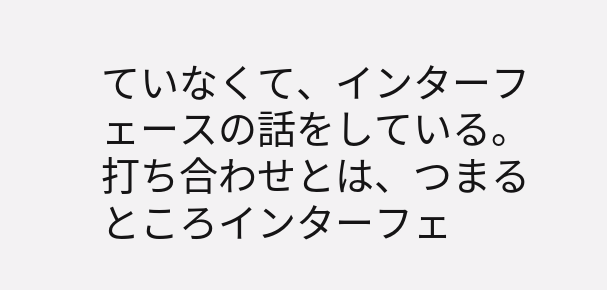ていなくて、インターフェースの話をしている。
打ち合わせとは、つまるところインターフェ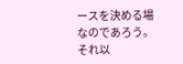ースを決める場なのであろう。
それ以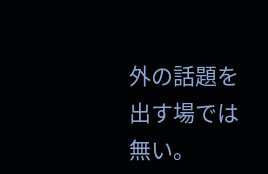外の話題を出す場では無い。